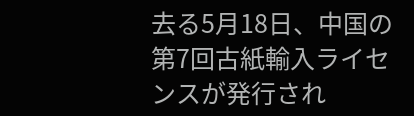去る5月18日、中国の第7回古紙輸入ライセンスが発行され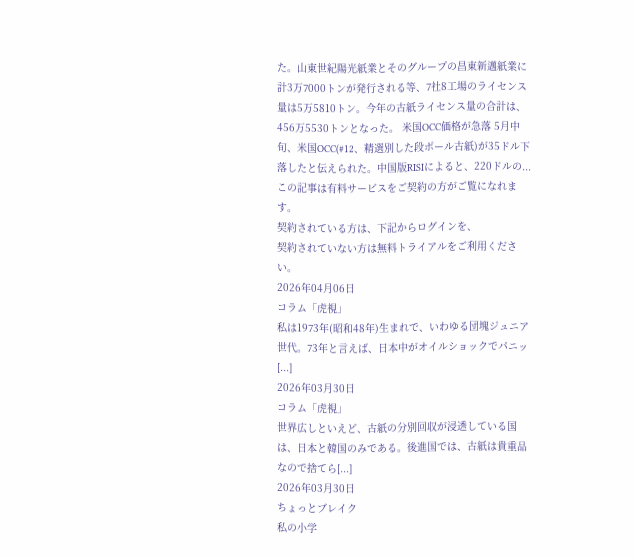た。山東世紀陽光紙業とそのグループの昌東新邁紙業に計3万7000トンが発行される等、7社8工場のライセンス量は5万5810トン。今年の古紙ライセンス量の合計は、456万5530トンとなった。 米国OCC価格が急落 5月中旬、米国OCC(#12、精選別した段ボール古紙)が35ドル下落したと伝えられた。中国版RISIによると、220ドルの...
この記事は有料サービスをご契約の方がご覧になれます。
契約されている方は、下記からログインを、
契約されていない方は無料トライアルをご利用ください。
2026年04月06日
コラム「虎視」
私は1973年(昭和48年)生まれで、いわゆる団塊ジュニア世代。73年と言えば、日本中がオイルショックでパニッ[...]
2026年03月30日
コラム「虎視」
世界広しといえど、古紙の分別回収が浸透している国は、日本と韓国のみである。後進国では、古紙は貴重品なので捨てら[...]
2026年03月30日
ちょっとブレイク
私の小学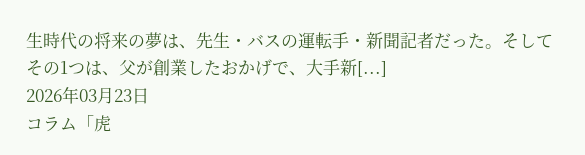生時代の将来の夢は、先生・バスの運転手・新聞記者だった。そしてその1つは、父が創業したおかげで、大手新[...]
2026年03月23日
コラム「虎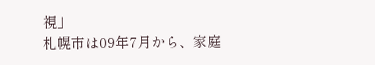視」
札幌市は09年7月から、家庭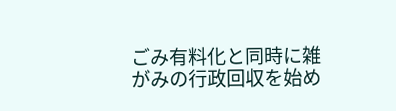ごみ有料化と同時に雑がみの行政回収を始め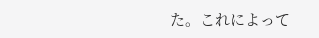た。これによって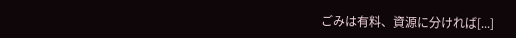ごみは有料、資源に分ければ[...]